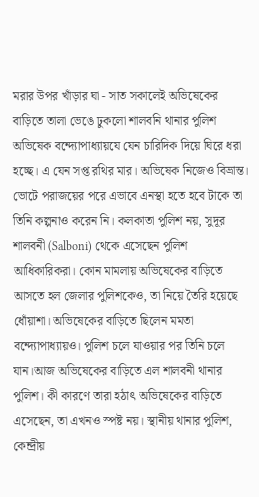মরার উপর খাঁড়ার ঘা - সাত সকালেই অভিষেকের বাড়িতে তালা ভেঙে ঢুকলো শালবনি থানার পুলিশ
অভিষেক বন্দ্যোপাধ্যায়যে যেন চারিদিক দিয়ে ঘিরে ধরা হচ্ছে। এ যেন সপ্ত রথির মার। অভিষেক নিজেও বিভ্রান্ত। ভোটে পরাজয়ের পরে এভাবে এনস্থা হতে হবে টাকে তা তিনি কল্পনাও করেন নি। কলকাতা পুলিশ নয়, সুদূর শালবনী (Salboni) থেকে এসেছেন পুলিশ আধিকারিকরা। কোন মামলায় অভিষেকের বাড়িতে আসতে হল জেলার পুলিশকেও, তা নিয়ে তৈরি হয়েছে ধোঁয়াশা। অভিষেকের বাড়িতে ছিলেন মমতা বন্দ্যোপাধ্যায়ও। পুলিশ চলে যাওয়ার পর তিনি চলে যান।আজ অভিষেকের বাড়িতে এল শালবনী থানার পুলিশ। কী কারণে তারা হঠাৎ অভিষেকের বাড়িতে এসেছেন, তা এখনও স্পষ্ট নয়। স্থানীয় থানার পুলিশ, কেন্দ্রীয়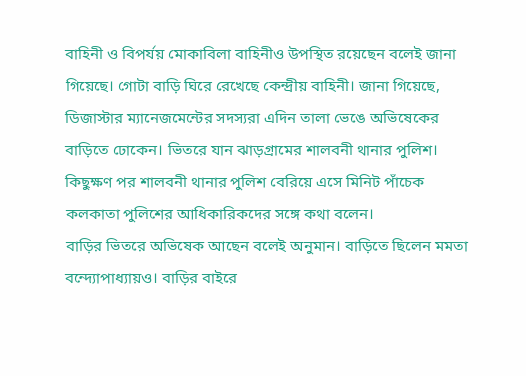বাহিনী ও বিপর্যয় মোকাবিলা বাহিনীও উপস্থিত রয়েছেন বলেই জানা গিয়েছে। গোটা বাড়ি ঘিরে রেখেছে কেন্দ্রীয় বাহিনী। জানা গিয়েছে, ডিজাস্টার ম্যানেজমেন্টের সদস্যরা এদিন তালা ভেঙে অভিষেকের বাড়িতে ঢোকেন। ভিতরে যান ঝাড়গ্রামের শালবনী থানার পুলিশ। কিছুক্ষণ পর শালবনী থানার পুলিশ বেরিয়ে এসে মিনিট পাঁচেক কলকাতা পুলিশের আধিকারিকদের সঙ্গে কথা বলেন।
বাড়ির ভিতরে অভিষেক আছেন বলেই অনুমান। বাড়িতে ছিলেন মমতা বন্দ্যোপাধ্যায়ও। বাড়ির বাইরে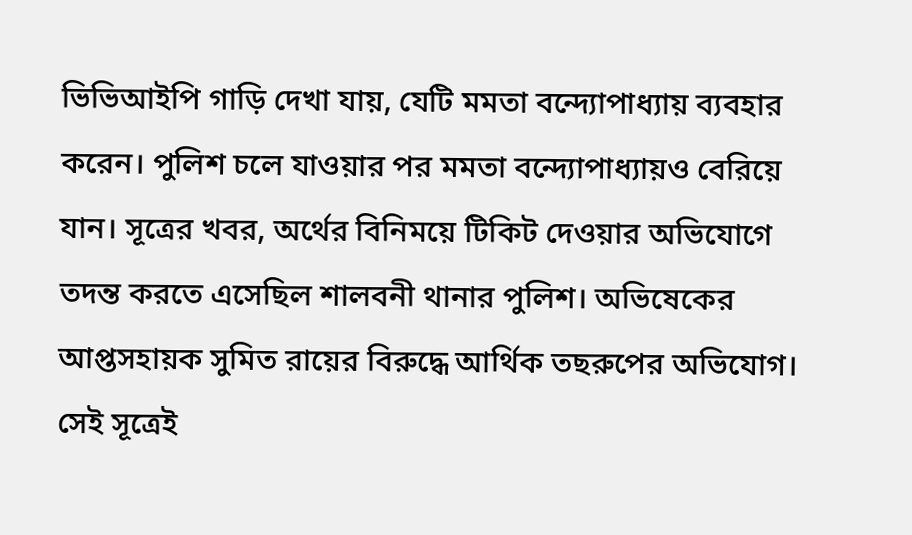ভিভিআইপি গাড়ি দেখা যায়, যেটি মমতা বন্দ্যোপাধ্যায় ব্যবহার করেন। পুলিশ চলে যাওয়ার পর মমতা বন্দ্যোপাধ্যায়ও বেরিয়ে যান। সূত্রের খবর, অর্থের বিনিময়ে টিকিট দেওয়ার অভিযোগে তদন্ত করতে এসেছিল শালবনী থানার পুলিশ। অভিষেকের আপ্তসহায়ক সুমিত রায়ের বিরুদ্ধে আর্থিক তছরুপের অভিযোগ। সেই সূত্রেই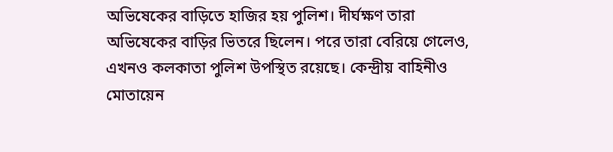অভিষেকের বাড়িতে হাজির হয় পুলিশ। দীর্ঘক্ষণ তারা অভিষেকের বাড়ির ভিতরে ছিলেন। পরে তারা বেরিয়ে গেলেও, এখনও কলকাতা পুলিশ উপস্থিত রয়েছে। কেন্দ্রীয় বাহিনীও মোতায়েন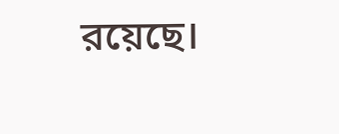রয়েছে।